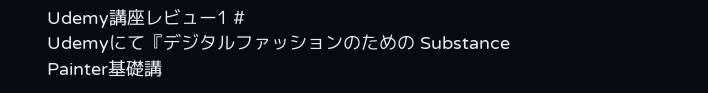Udemy講座レビュー1 #
Udemyにて『デジタルファッションのための Substance Painter基礎講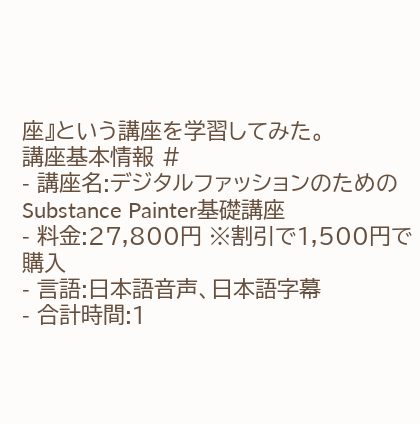座』という講座を学習してみた。
講座基本情報 #
- 講座名:デジタルファッションのための Substance Painter基礎講座
- 料金:27,800円 ※割引で1,500円で購入
- 言語:日本語音声、日本語字幕
- 合計時間:1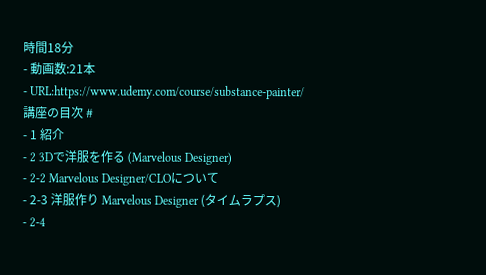時間18分
- 動画数:21本
- URL:https://www.udemy.com/course/substance-painter/
講座の目次 #
- 1 紹介
- 2 3Dで洋服を作る (Marvelous Designer)
- 2-2 Marvelous Designer/CLOについて
- 2-3 洋服作り Marvelous Designer (タイムラプス)
- 2-4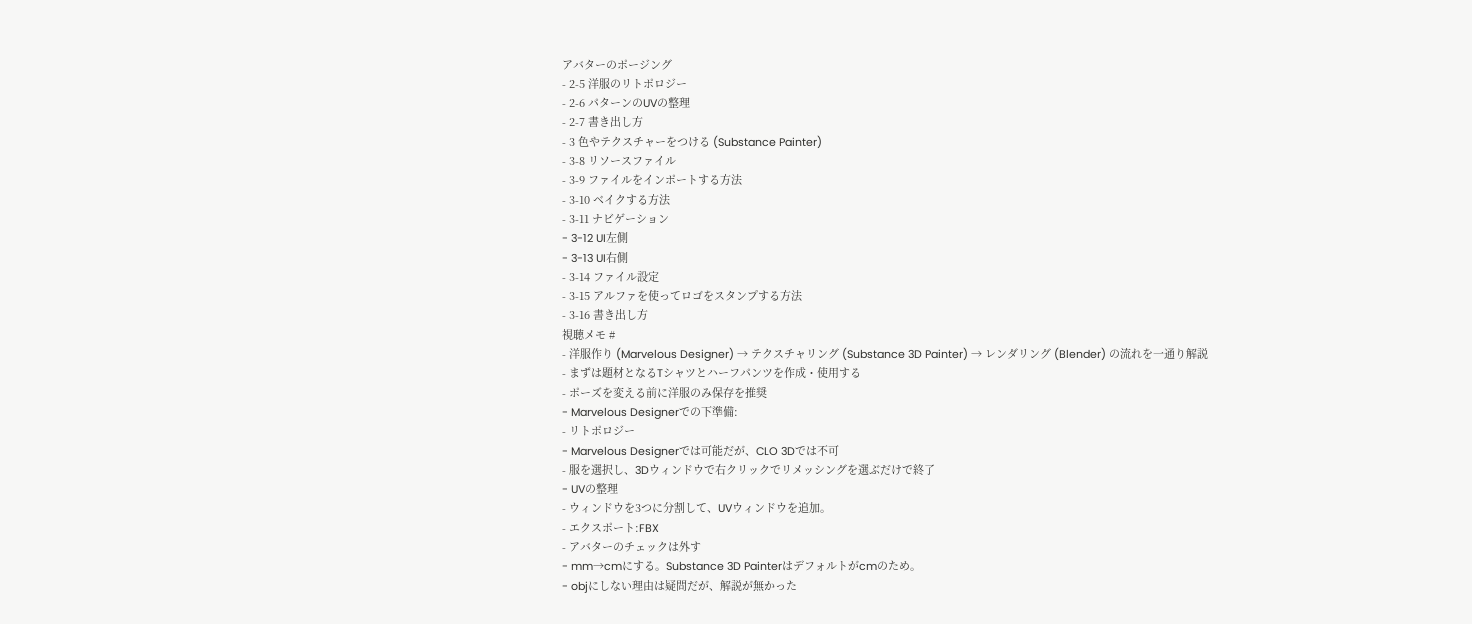アバターのポージング
- 2-5 洋服のリトポロジー
- 2-6 パターンのUVの整理
- 2-7 書き出し方
- 3 色やテクスチャーをつける (Substance Painter)
- 3-8 リソースファイル
- 3-9 ファイルをインポートする方法
- 3-10 ベイクする方法
- 3-11 ナビゲーション
- 3-12 UI左側
- 3-13 UI右側
- 3-14 ファイル設定
- 3-15 アルファを使ってロゴをスタンプする方法
- 3-16 書き出し方
視聴メモ #
- 洋服作り (Marvelous Designer) → テクスチャリング (Substance 3D Painter) → レンダリング (Blender) の流れを一通り解説
- まずは題材となるTシャツとハーフパンツを作成・使用する
- ポーズを変える前に洋服のみ保存を推奨
- Marvelous Designerでの下準備:
- リトポロジー
- Marvelous Designerでは可能だが、CLO 3Dでは不可
- 服を選択し、3Dウィンドウで右クリックでリメッシングを選ぶだけで終了
- UVの整理
- ウィンドウを3つに分割して、UVウィンドウを追加。
- エクスポート:FBX
- アバターのチェックは外す
- mm→cmにする。Substance 3D Painterはデフォルトがcmのため。
- objにしない理由は疑問だが、解説が無かった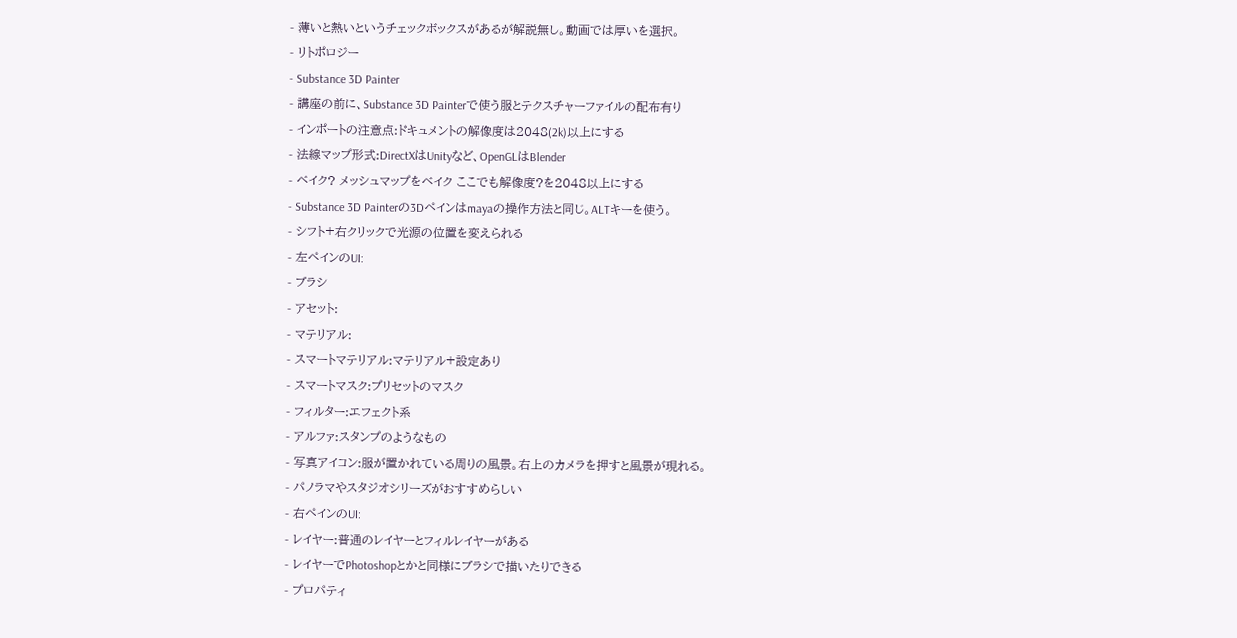- 薄いと熱いというチェックボックスがあるが解説無し。動画では厚いを選択。
- リトポロジー
- Substance 3D Painter
- 講座の前に、Substance 3D Painterで使う服とテクスチャーファイルの配布有り
- インポートの注意点:ドキュメントの解像度は2048(2k)以上にする
- 法線マップ形式:DirectXはUnityなど、OpenGLはBlender
- ベイク? メッシュマップをベイク ここでも解像度?を2048以上にする
- Substance 3D Painterの3Dペインはmayaの操作方法と同じ。ALTキーを使う。
- シフト+右クリックで光源の位置を変えられる
- 左ペインのUI:
- ブラシ
- アセット:
- マテリアル:
- スマートマテリアル:マテリアル+設定あり
- スマートマスク:プリセットのマスク
- フィルター:エフェクト系
- アルファ:スタンプのようなもの
- 写真アイコン:服が置かれている周りの風景。右上のカメラを押すと風景が現れる。
- パノラマやスタジオシリーズがおすすめらしい
- 右ペインのUI:
- レイヤー:普通のレイヤーとフィルレイヤーがある
- レイヤーでPhotoshopとかと同様にブラシで描いたりできる
- プロパティ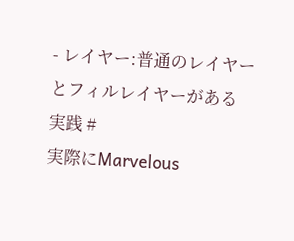- レイヤー:普通のレイヤーとフィルレイヤーがある
実践 #
実際にMarvelous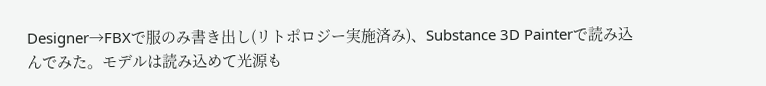Designer→FBXで服のみ書き出し(リトポロジー実施済み)、Substance 3D Painterで読み込んでみた。モデルは読み込めて光源も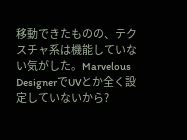移動できたものの、テクスチャ系は機能していない気がした。Marvelous DesignerでUVとか全く設定していないから?